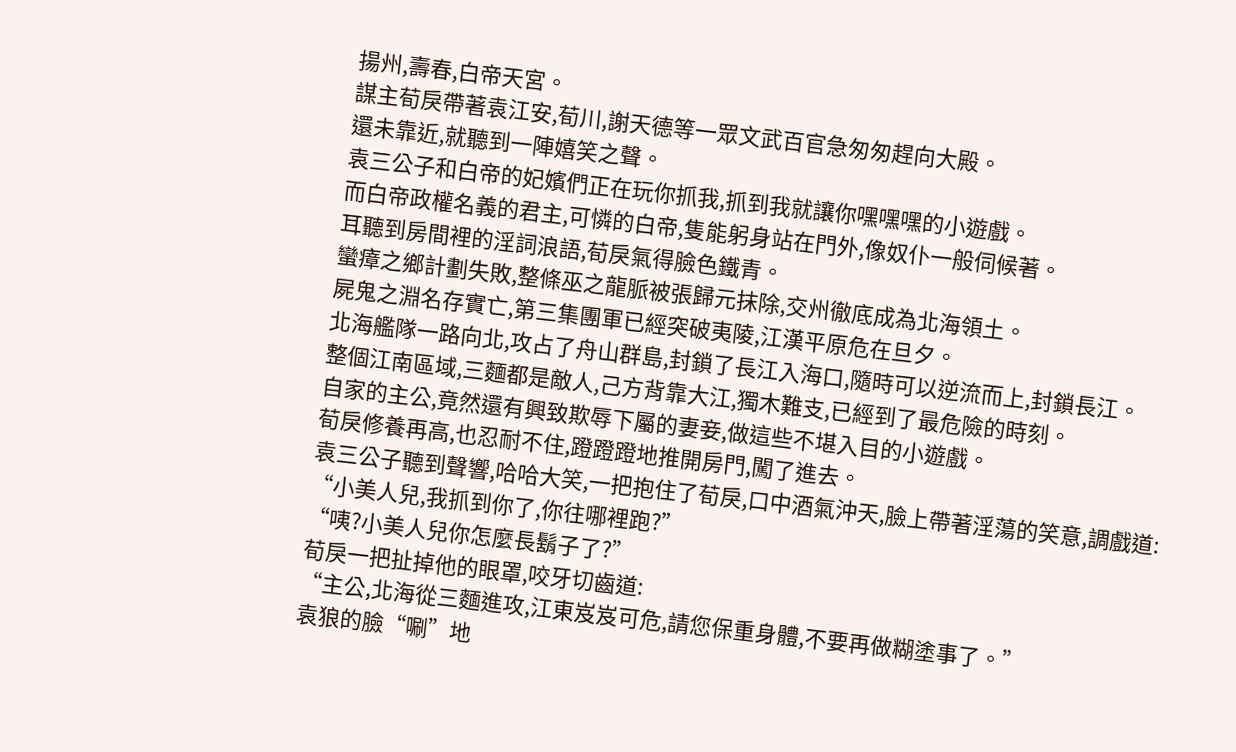揚州,壽春,白帝天宮。
謀主荀戾帶著袁江安,荀川,謝天德等一眾文武百官急匆匆趕向大殿。
還未靠近,就聽到一陣嬉笑之聲。
袁三公子和白帝的妃嬪們正在玩你抓我,抓到我就讓你嘿嘿嘿的小遊戲。
而白帝政權名義的君主,可憐的白帝,隻能躬身站在門外,像奴仆一般伺候著。
耳聽到房間裡的淫詞浪語,荀戾氣得臉色鐵青。
蠻瘴之鄉計劃失敗,整條巫之龍脈被張歸元抹除,交州徹底成為北海領土。
屍鬼之淵名存實亡,第三集團軍已經突破夷陵,江漢平原危在旦夕。
北海艦隊一路向北,攻占了舟山群島,封鎖了長江入海口,隨時可以逆流而上,封鎖長江。
整個江南區域,三麵都是敵人,己方背靠大江,獨木難支,已經到了最危險的時刻。
自家的主公,竟然還有興致欺辱下屬的妻妾,做這些不堪入目的小遊戲。
荀戾修養再高,也忍耐不住,蹬蹬蹬地推開房門,闖了進去。
袁三公子聽到聲響,哈哈大笑,一把抱住了荀戾,口中酒氣沖天,臉上帶著淫蕩的笑意,調戲道:
“小美人兒,我抓到你了,你往哪裡跑?”
“咦?小美人兒你怎麼長鬍子了?”
荀戾一把扯掉他的眼罩,咬牙切齒道:
“主公,北海從三麵進攻,江東岌岌可危,請您保重身體,不要再做糊塗事了。”
袁狼的臉“唰”地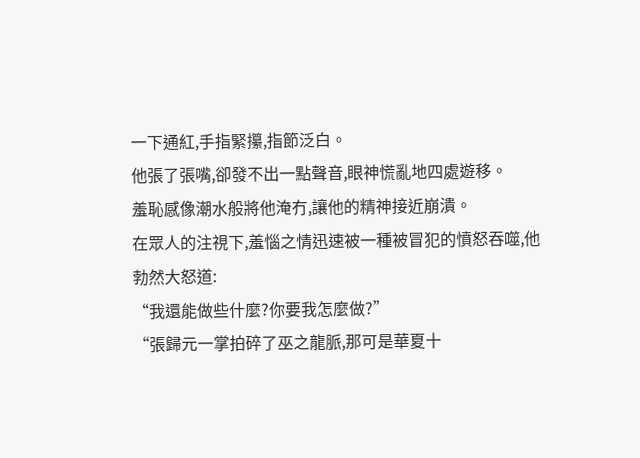一下通紅,手指緊攥,指節泛白。
他張了張嘴,卻發不出一點聲音,眼神慌亂地四處遊移。
羞恥感像潮水般將他淹冇,讓他的精神接近崩潰。
在眾人的注視下,羞惱之情迅速被一種被冒犯的憤怒吞噬,他勃然大怒道:
“我還能做些什麼?你要我怎麼做?”
“張歸元一掌拍碎了巫之龍脈,那可是華夏十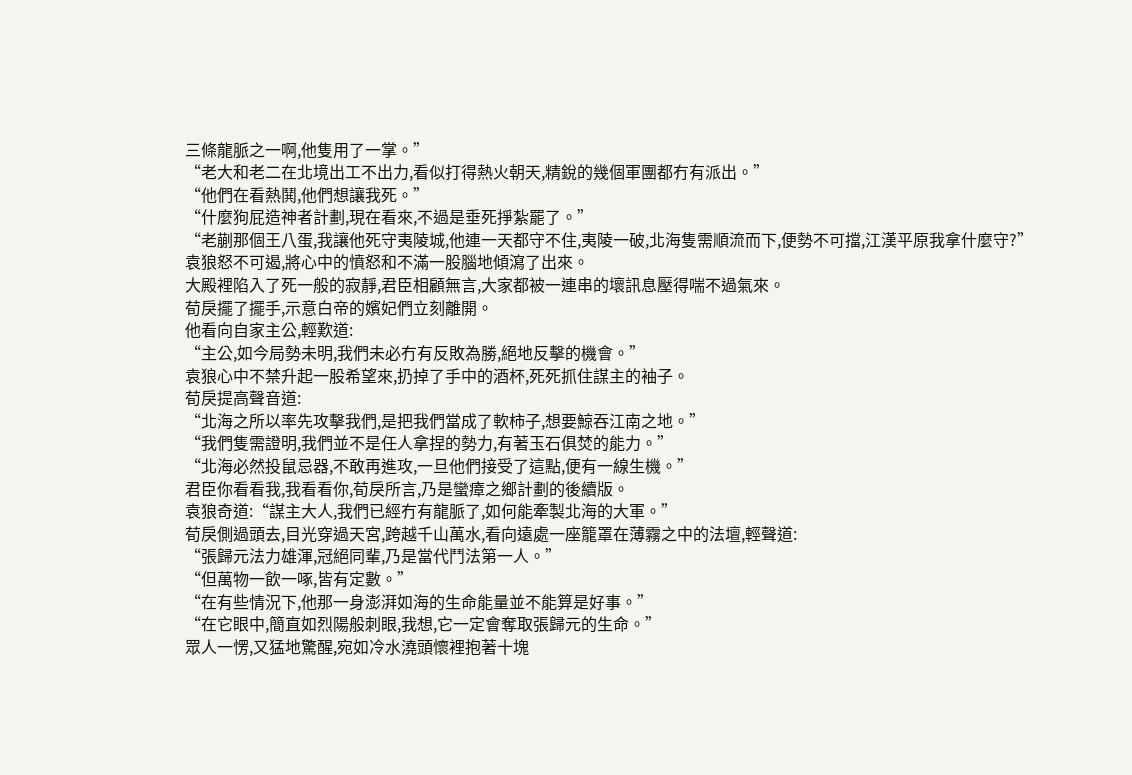三條龍脈之一啊,他隻用了一掌。”
“老大和老二在北境出工不出力,看似打得熱火朝天,精銳的幾個軍團都冇有派出。”
“他們在看熱鬨,他們想讓我死。”
“什麼狗屁造神者計劃,現在看來,不過是垂死掙紮罷了。”
“老蒯那個王八蛋,我讓他死守夷陵城,他連一天都守不住,夷陵一破,北海隻需順流而下,便勢不可擋,江漢平原我拿什麼守?”
袁狼怒不可遏,將心中的憤怒和不滿一股腦地傾瀉了出來。
大殿裡陷入了死一般的寂靜,君臣相顧無言,大家都被一連串的壞訊息壓得喘不過氣來。
荀戾擺了擺手,示意白帝的嬪妃們立刻離開。
他看向自家主公,輕歎道:
“主公,如今局勢未明,我們未必冇有反敗為勝,絕地反擊的機會。”
袁狼心中不禁升起一股希望來,扔掉了手中的酒杯,死死抓住謀主的袖子。
荀戾提高聲音道:
“北海之所以率先攻擊我們,是把我們當成了軟柿子,想要鯨吞江南之地。”
“我們隻需證明,我們並不是任人拿捏的勢力,有著玉石俱焚的能力。”
“北海必然投鼠忌器,不敢再進攻,一旦他們接受了這點,便有一線生機。”
君臣你看看我,我看看你,荀戾所言,乃是蠻瘴之鄉計劃的後續版。
袁狼奇道:“謀主大人,我們已經冇有龍脈了,如何能牽製北海的大軍。”
荀戾側過頭去,目光穿過天宮,跨越千山萬水,看向遠處一座籠罩在薄霧之中的法壇,輕聲道:
“張歸元法力雄渾,冠絕同輩,乃是當代鬥法第一人。”
“但萬物一飲一啄,皆有定數。”
“在有些情況下,他那一身澎湃如海的生命能量並不能算是好事。”
“在它眼中,簡直如烈陽般刺眼,我想,它一定會奪取張歸元的生命。”
眾人一愣,又猛地驚醒,宛如冷水澆頭懷裡抱著十塊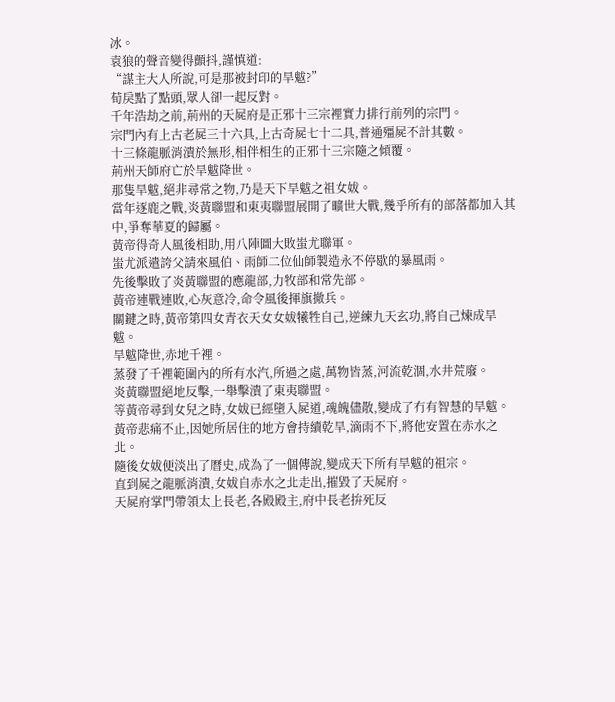冰。
袁狼的聲音變得顫抖,謹慎道:
“謀主大人所說,可是那被封印的旱魃?”
荀戾點了點頭,眾人卻一起反對。
千年浩劫之前,荊州的天屍府是正邪十三宗裡實力排行前列的宗門。
宗門內有上古老屍三十六具,上古奇屍七十二具,普通殭屍不計其數。
十三條龍脈消潰於無形,相伴相生的正邪十三宗隨之傾覆。
荊州天師府亡於旱魃降世。
那隻旱魃,絕非尋常之物,乃是天下旱魃之祖女妭。
當年逐鹿之戰,炎黃聯盟和東夷聯盟展開了曠世大戰,幾乎所有的部落都加入其中,爭奪華夏的歸屬。
黃帝得奇人風後相助,用八陣圖大敗蚩尤聯軍。
蚩尤派遣誇父請來風伯、雨師二位仙師製造永不停歇的暴風雨。
先後擊敗了炎黃聯盟的應龍部,力牧部和常先部。
黃帝連戰連敗,心灰意冷,命令風後揮旗撤兵。
關鍵之時,黃帝第四女青衣天女女妭犧牲自己,逆練九天玄功,將自己煉成旱魃。
旱魃降世,赤地千裡。
蒸發了千裡範圍內的所有水汽,所過之處,萬物皆蒸,河流乾涸,水井荒廢。
炎黃聯盟絕地反擊,一舉擊潰了東夷聯盟。
等黃帝尋到女兒之時,女妭已經墮入屍道,魂魄儘散,變成了冇有智慧的旱魃。
黃帝悲痛不止,因她所居住的地方會持續乾旱,滴雨不下,將他安置在赤水之北。
隨後女妭便淡出了曆史,成為了一個傳說,變成天下所有旱魃的祖宗。
直到屍之龍脈消潰,女妭自赤水之北走出,摧毀了天屍府。
天屍府掌門帶領太上長老,各殿殿主,府中長老拚死反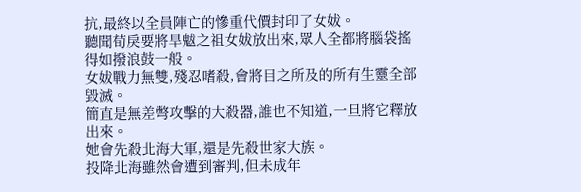抗,最終以全員陣亡的慘重代價封印了女妭。
聽聞荀戾要將旱魃之祖女妭放出來,眾人全都將腦袋搖得如撥浪鼓一般。
女妭戰力無雙,殘忍嗜殺,會將目之所及的所有生靈全部毀滅。
簡直是無差彆攻擊的大殺器,誰也不知道,一旦將它釋放出來。
她會先殺北海大軍,還是先殺世家大族。
投降北海雖然會遭到審判,但未成年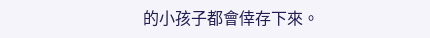的小孩子都會倖存下來。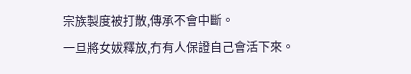宗族製度被打散,傳承不會中斷。
一旦將女妭釋放,冇有人保證自己會活下來。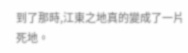到了那時,江東之地真的變成了一片死地。